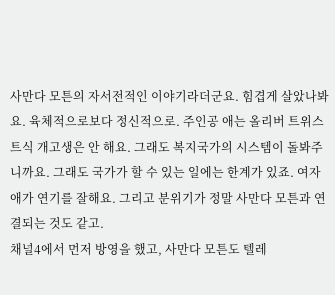사만다 모튼의 자서전적인 이야기라더군요. 힘겹게 살았나봐요. 육체적으로보다 정신적으로. 주인공 애는 올리버 트위스트식 개고생은 안 해요. 그래도 복지국가의 시스템이 돌봐주니까요. 그래도 국가가 할 수 있는 일에는 한계가 있죠. 여자애가 연기를 잘해요. 그리고 분위기가 정말 사만다 모튼과 연결되는 것도 같고.
채널4에서 먼저 방영을 했고, 사만다 모튼도 텔레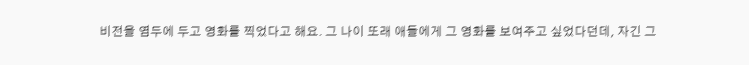비전을 염두에 두고 영화를 찍었다고 해요. 그 나이 또래 애들에게 그 영화를 보여주고 싶었다던데, 자긴 그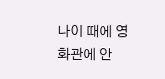나이 때에 영화관에 안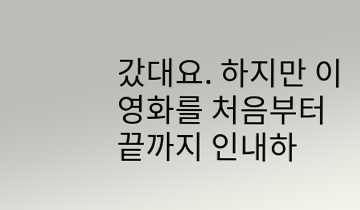갔대요. 하지만 이 영화를 처음부터 끝까지 인내하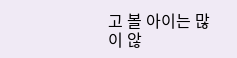고 볼 아이는 많이 않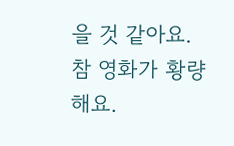을 것 같아요. 참 영화가 황량해요.